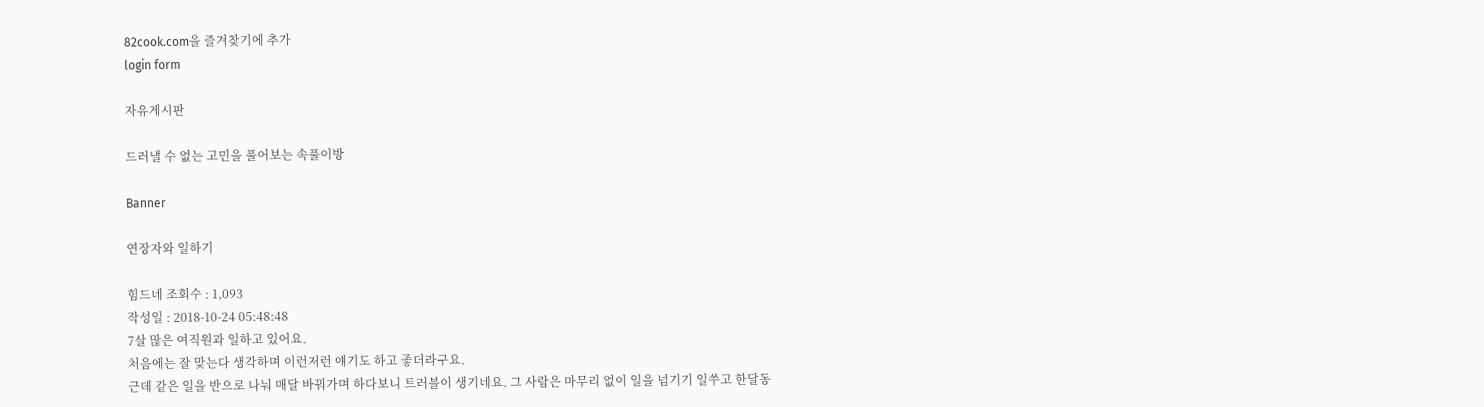82cook.com을 즐겨찾기에 추가
login form

자유게시판

드러낼 수 없는 고민을 풀어보는 속풀이방

Banner

연장자와 일하기

힘드네 조회수 : 1,093
작성일 : 2018-10-24 05:48:48
7살 많은 여직원과 일하고 있어요.
처음에는 잘 맞는다 생각하며 이런저런 얘기도 하고 좋더라구요.
근데 같은 일을 반으로 나눠 매달 바꿔가며 하다보니 트러블이 생기네요. 그 사람은 마무리 없이 일을 넘기기 일쑤고 한달동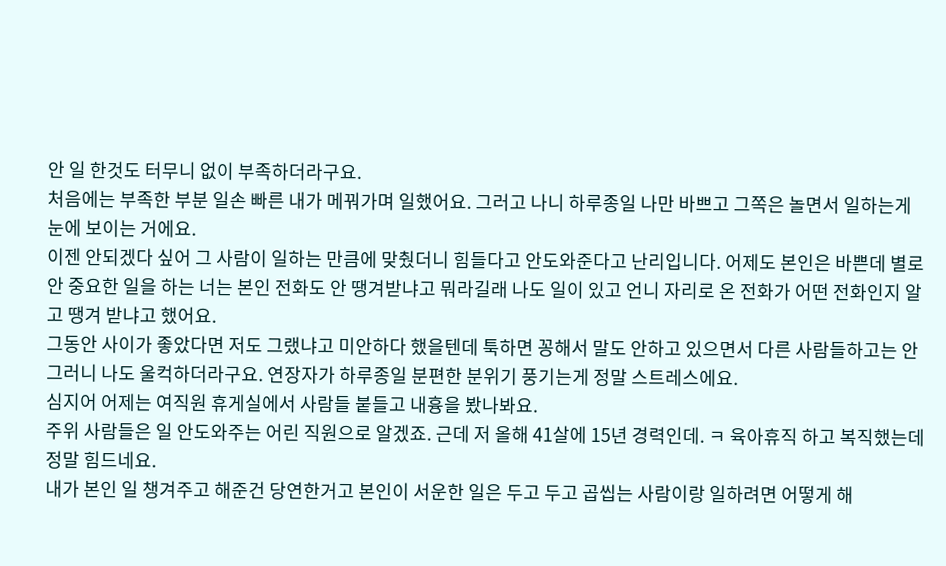안 일 한것도 터무니 없이 부족하더라구요.
처음에는 부족한 부분 일손 빠른 내가 메꿔가며 일했어요. 그러고 나니 하루종일 나만 바쁘고 그쪽은 놀면서 일하는게 눈에 보이는 거에요.
이젠 안되겠다 싶어 그 사람이 일하는 만큼에 맞췄더니 힘들다고 안도와준다고 난리입니다. 어제도 본인은 바쁜데 별로 안 중요한 일을 하는 너는 본인 전화도 안 땡겨받냐고 뭐라길래 나도 일이 있고 언니 자리로 온 전화가 어떤 전화인지 알고 땡겨 받냐고 했어요.
그동안 사이가 좋았다면 저도 그랬냐고 미안하다 했을텐데 툭하면 꽁해서 말도 안하고 있으면서 다른 사람들하고는 안그러니 나도 울컥하더라구요. 연장자가 하루종일 분편한 분위기 풍기는게 정말 스트레스에요.
심지어 어제는 여직원 휴게실에서 사람들 붙들고 내흉을 봤나봐요.
주위 사람들은 일 안도와주는 어린 직원으로 알겠죠. 근데 저 올해 41살에 15년 경력인데. ㅋ 육아휴직 하고 복직했는데 정말 힘드네요.
내가 본인 일 챙겨주고 해준건 당연한거고 본인이 서운한 일은 두고 두고 곱씹는 사람이랑 일하려면 어떻게 해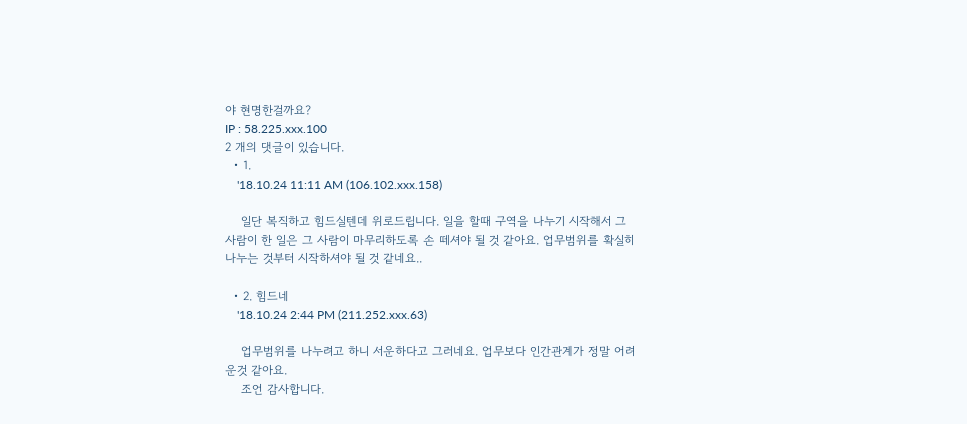야 현명한걸까요?
IP : 58.225.xxx.100
2 개의 댓글이 있습니다.
  • 1.
    '18.10.24 11:11 AM (106.102.xxx.158)

    일단 복직하고 힘드실텐데 위로드립니다. 일을 할때 구역을 나누기 시작해서 그 사람이 한 일은 그 사람이 마무리하도록 손 떼셔야 될 것 같아요. 업무범위를 확실히 나누는 것부터 시작하셔야 될 것 같네요..

  • 2. 힘드네
    '18.10.24 2:44 PM (211.252.xxx.63)

    업무범위를 나누려고 하니 서운하다고 그러네요. 업무보다 인간관계가 정말 어려운것 같아요.
    조언 감사합니다.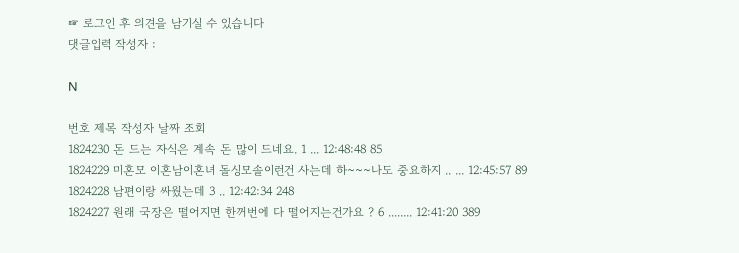☞ 로그인 후 의견을 남기실 수 있습니다
댓글입력 작성자 :

N

번호 제목 작성자 날짜 조회
1824230 돈 드는 자식은 계속 돈 많이 드네요. 1 ... 12:48:48 85
1824229 미혼모 이혼남이혼녀 돌싱모솔이런건 사는데 하~~~나도 중요하지 .. ... 12:45:57 89
1824228 남편이랑 싸웠는데 3 .. 12:42:34 248
1824227 원래 국장은 떨어지면 한꺼번에 다 떨어지는건가요 ? 6 ........ 12:41:20 389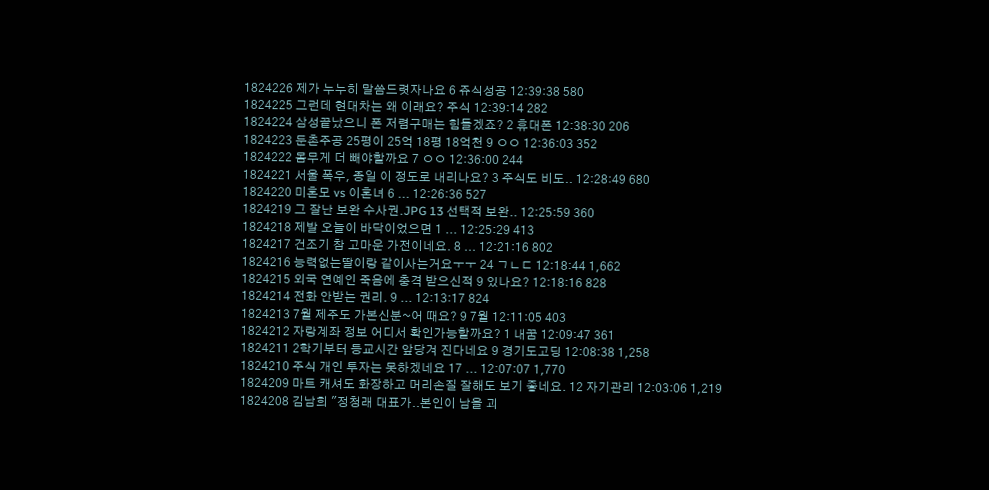1824226 제가 누누히 말씀드렷자나요 6 쥬식성공 12:39:38 580
1824225 그런데 현대차는 왜 이래요? 주식 12:39:14 282
1824224 삼성끝났으니 폰 저렴구매는 힘들겠죠? 2 휴대폰 12:38:30 206
1824223 둔촌주공 25평이 25억 18평 18억천 9 ㅇㅇ 12:36:03 352
1824222 몸무게 더 빼야할까요 7 ㅇㅇ 12:36:00 244
1824221 서울 폭우, 종일 이 정도로 내리나요? 3 주식도 비도.. 12:28:49 680
1824220 미혼모 vs 이혼녀 6 ... 12:26:36 527
1824219 그 잘난 보완 수사권.JPG 13 선택적 보완.. 12:25:59 360
1824218 제발 오늘이 바닥이었으면 1 ... 12:25:29 413
1824217 건조기 참 고마운 가전이네요. 8 ... 12:21:16 802
1824216 능력없는딸이랑 같이사는거요ㅜㅜ 24 ㄱㄴㄷ 12:18:44 1,662
1824215 외국 연예인 죽음에 충격 받으신적 9 있나요? 12:18:16 828
1824214 전화 안받는 권리. 9 ... 12:13:17 824
1824213 7월 제주도 가본신분~어 때요? 9 7월 12:11:05 403
1824212 자랑계좌 정보 어디서 확인가능할까요? 1 내꿈 12:09:47 361
1824211 2학기부터 등교시간 앞당겨 진다네요 9 경기도고딩 12:08:38 1,258
1824210 주식 개인 투자는 못하겠네요 17 ... 12:07:07 1,770
1824209 마트 캐셔도 화장하고 머리손질 잘해도 보기 좋네요. 12 자기관리 12:03:06 1,219
1824208 김남희 "정청래 대표가..본인이 남을 괴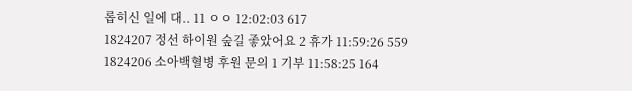롭히신 일에 대.. 11 ㅇㅇ 12:02:03 617
1824207 정선 하이원 숲길 좋았어요 2 휴가 11:59:26 559
1824206 소아백혈병 후원 문의 1 기부 11:58:25 164